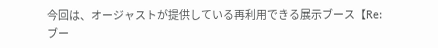今回は、オージャストが提供している再利用できる展示ブース【Re:ブー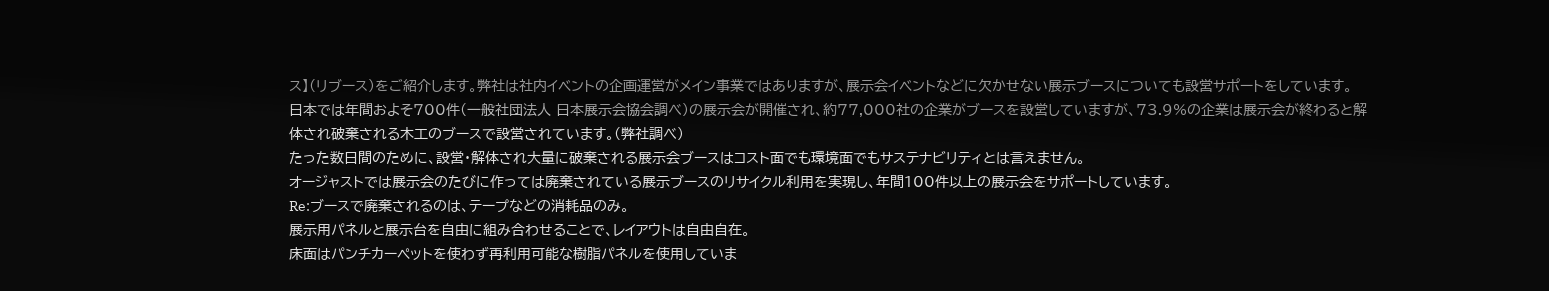ス】(リブース)をご紹介します。弊社は社内イベントの企画運営がメイン事業ではありますが、展示会イベントなどに欠かせない展示ブースについても設営サポートをしています。
日本では年間およそ700件(一般社団法人 日本展示会協会調べ)の展示会が開催され、約77,000社の企業がブースを設営していますが、73.9%の企業は展示会が終わると解体され破棄される木工のブースで設営されています。(弊社調べ)
たった数日間のために、設営・解体され大量に破棄される展示会ブースはコスト面でも環境面でもサステナビリティとは言えません。
オージャストでは展示会のたびに作っては廃棄されている展示ブースのリサイクル利用を実現し、年間100件以上の展示会をサポートしています。
Re:ブースで廃棄されるのは、テープなどの消耗品のみ。
展示用パネルと展示台を自由に組み合わせることで、レイアウトは自由自在。
床面はパンチカーペットを使わず再利用可能な樹脂パネルを使用していま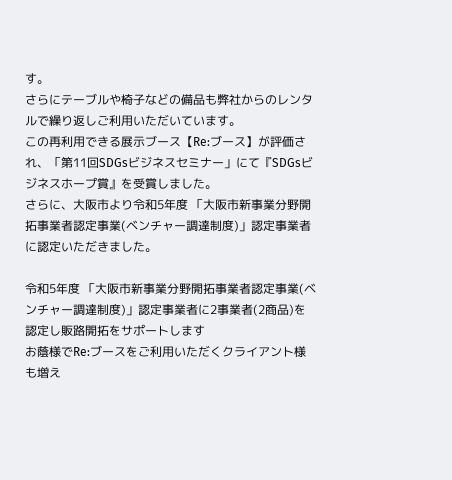す。
さらにテーブルや椅子などの備品も弊社からのレンタルで繰り返しご利用いただいています。
この再利用できる展示ブース【Re:ブース】が評価され、「第11回SDGsビジネスセミナー」にて『SDGsビジネスホープ賞』を受賞しました。
さらに、大阪市より令和5年度 「大阪市新事業分野開拓事業者認定事業(ベンチャー調達制度)」認定事業者に認定いただきました。

令和5年度 「大阪市新事業分野開拓事業者認定事業(ベンチャー調達制度)」認定事業者に2事業者(2商品)を認定し販路開拓をサポートします
お蔭様でRe:ブースをご利用いただくクライアント様も増え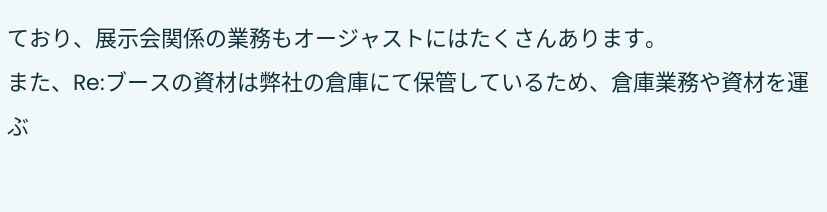ており、展示会関係の業務もオージャストにはたくさんあります。
また、Re:ブースの資材は弊社の倉庫にて保管しているため、倉庫業務や資材を運ぶ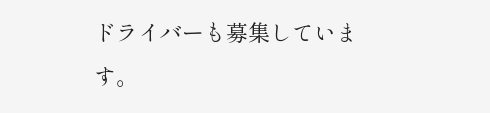ドライバーも募集しています。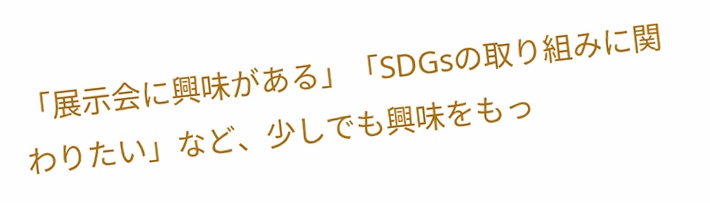「展示会に興味がある」「SDGsの取り組みに関わりたい」など、少しでも興味をもっ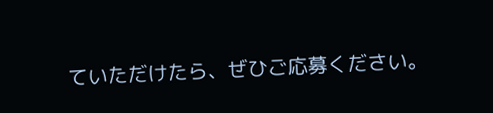ていただけたら、ぜひご応募ください。